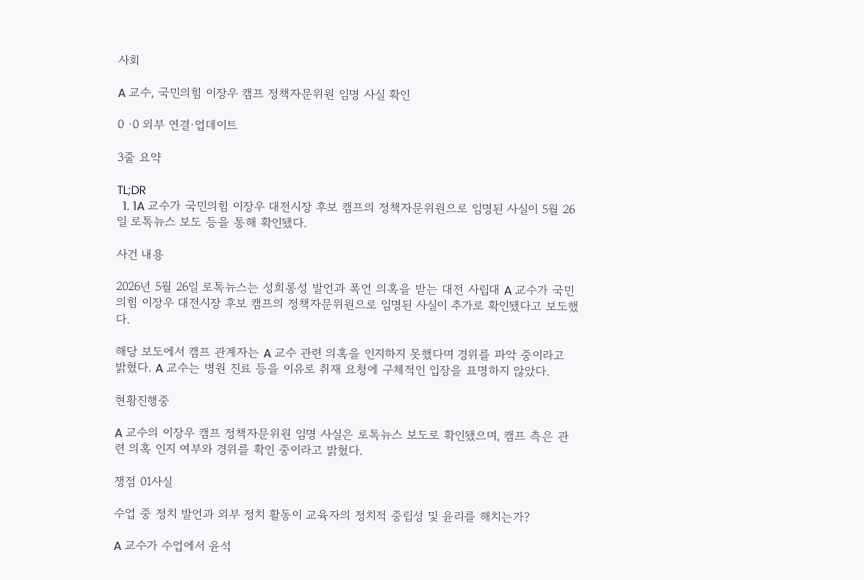사회

A 교수, 국민의힘 이장우 캠프 정책자문위원 임명 사실 확인

0 ·0 외부 연결·업데이트

3줄 요약

TL;DR
  1. 1A 교수가 국민의힘 이장우 대전시장 후보 캠프의 정책자문위원으로 임명된 사실이 5월 26일 로톡뉴스 보도 등을 통해 확인됐다.

사건 내용

2026년 5월 26일 로톡뉴스는 성희롱성 발언과 폭언 의혹을 받는 대전 사립대 A 교수가 국민의힘 이장우 대전시장 후보 캠프의 정책자문위원으로 임명된 사실이 추가로 확인됐다고 보도했다.

해당 보도에서 캠프 관계자는 A 교수 관련 의혹을 인지하지 못했다며 경위를 파악 중이라고 밝혔다. A 교수는 병원 진료 등을 이유로 취재 요청에 구체적인 입장을 표명하지 않았다.

현황진행중

A 교수의 이장우 캠프 정책자문위원 임명 사실은 로톡뉴스 보도로 확인됐으며, 캠프 측은 관련 의혹 인지 여부와 경위를 확인 중이라고 밝혔다.

쟁점 01사실

수업 중 정치 발언과 외부 정치 활동이 교육자의 정치적 중립성 및 윤리를 해치는가?

A 교수가 수업에서 윤석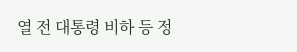열 전 대통령 비하 등 정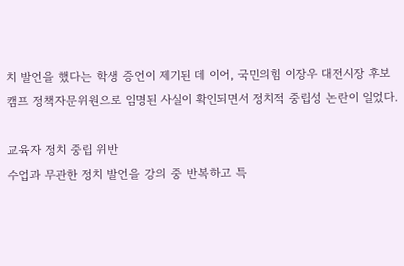치 발언을 했다는 학생 증언이 제기된 데 이어, 국민의힘 이장우 대전시장 후보 캠프 정책자문위원으로 임명된 사실이 확인되면서 정치적 중립성 논란이 일었다.

교육자 정치 중립 위반
수업과 무관한 정치 발언을 강의 중 반복하고 특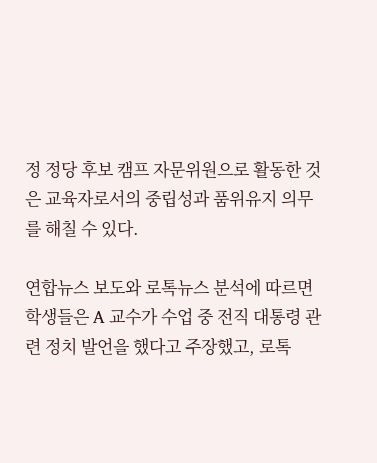정 정당 후보 캠프 자문위원으로 활동한 것은 교육자로서의 중립성과 품위유지 의무를 해칠 수 있다.

연합뉴스 보도와 로톡뉴스 분석에 따르면 학생들은 A 교수가 수업 중 전직 대통령 관련 정치 발언을 했다고 주장했고, 로톡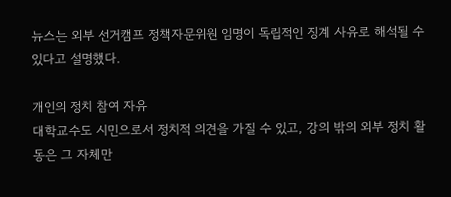뉴스는 외부 선거캠프 정책자문위원 임명이 독립적인 징계 사유로 해석될 수 있다고 설명했다.

개인의 정치 참여 자유
대학교수도 시민으로서 정치적 의견을 가질 수 있고, 강의 밖의 외부 정치 활동은 그 자체만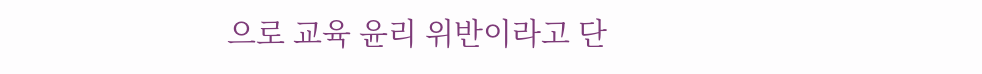으로 교육 윤리 위반이라고 단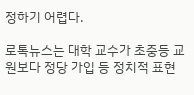정하기 어렵다.

로톡뉴스는 대학 교수가 초중등 교원보다 정당 가입 등 정치적 표현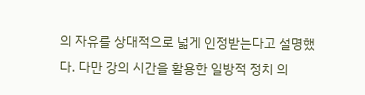의 자유를 상대적으로 넓게 인정받는다고 설명했다. 다만 강의 시간을 활용한 일방적 정치 의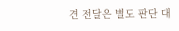견 전달은 별도 판단 대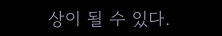상이 될 수 있다.